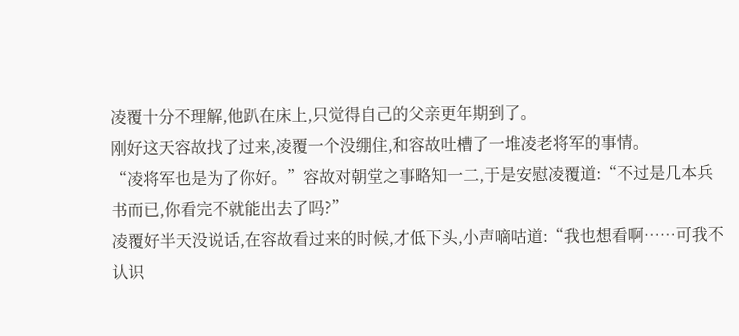凌覆十分不理解,他趴在床上,只觉得自己的父亲更年期到了。
刚好这天容故找了过来,凌覆一个没绷住,和容故吐槽了一堆凌老将军的事情。
“凌将军也是为了你好。”容故对朝堂之事略知一二,于是安慰凌覆道:“不过是几本兵书而已,你看完不就能出去了吗?”
凌覆好半天没说话,在容故看过来的时候,才低下头,小声嘀咕道:“我也想看啊……可我不认识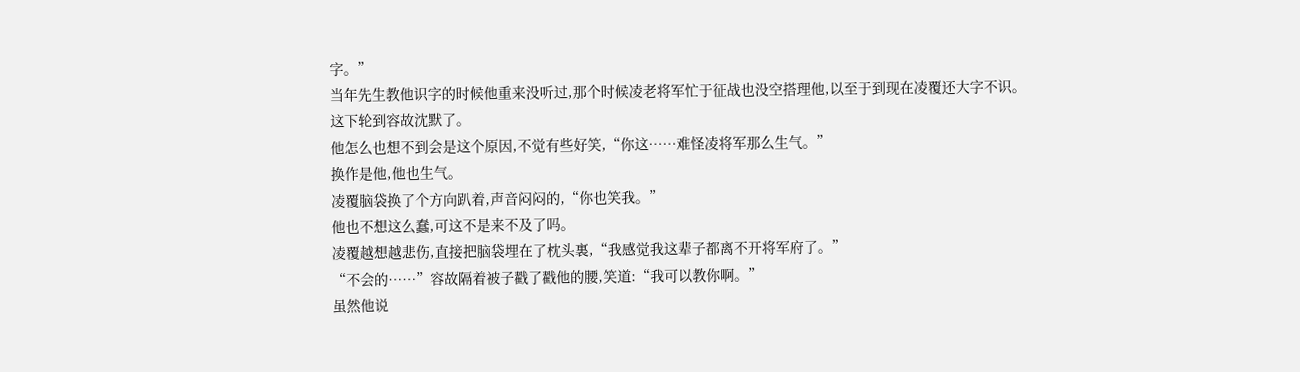字。”
当年先生教他识字的时候他重来没听过,那个时候凌老将军忙于征战也没空搭理他,以至于到现在凌覆还大字不识。
这下轮到容故沈默了。
他怎么也想不到会是这个原因,不觉有些好笑,“你这……难怪凌将军那么生气。”
换作是他,他也生气。
凌覆脑袋换了个方向趴着,声音闷闷的,“你也笑我。”
他也不想这么蠢,可这不是来不及了吗。
凌覆越想越悲伤,直接把脑袋埋在了枕头裏,“我感觉我这辈子都离不开将军府了。”
“不会的……”容故隔着被子戳了戳他的腰,笑道:“我可以教你啊。”
虽然他说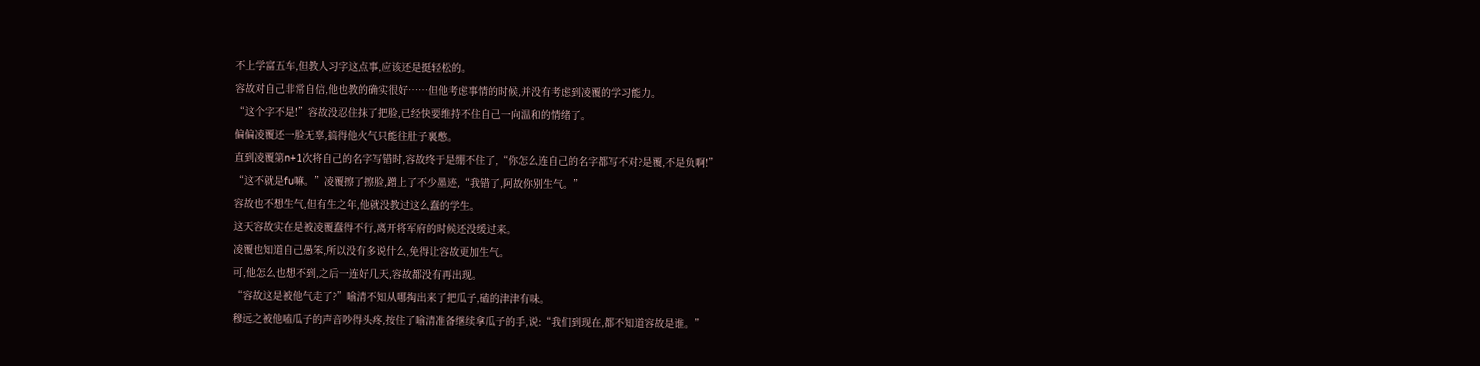不上学富五车,但教人习字这点事,应该还是挺轻松的。
容故对自己非常自信,他也教的确实很好……但他考虑事情的时候,并没有考虑到凌覆的学习能力。
“这个字不是!”容故没忍住抹了把脸,已经快要维持不住自己一向温和的情绪了。
偏偏凌覆还一脸无辜,搞得他火气只能往肚子裏憋。
直到凌覆第n+1次将自己的名字写错时,容故终于是绷不住了,“你怎么连自己的名字都写不对?是覆,不是负啊!”
“这不就是fu嘛。”凌覆擦了擦脸,蹭上了不少墨迹,“我错了,阿故你别生气。”
容故也不想生气,但有生之年,他就没教过这么蠢的学生。
这天容故实在是被凌覆蠢得不行,离开将军府的时候还没缓过来。
凌覆也知道自己愚笨,所以没有多说什么,免得让容故更加生气。
可,他怎么也想不到,之后一连好几天,容故都没有再出现。
“容故这是被他气走了?”喻清不知从哪掏出来了把瓜子,磕的津津有味。
穆远之被他嗑瓜子的声音吵得头疼,按住了喻清准备继续拿瓜子的手,说:“我们到现在,都不知道容故是谁。”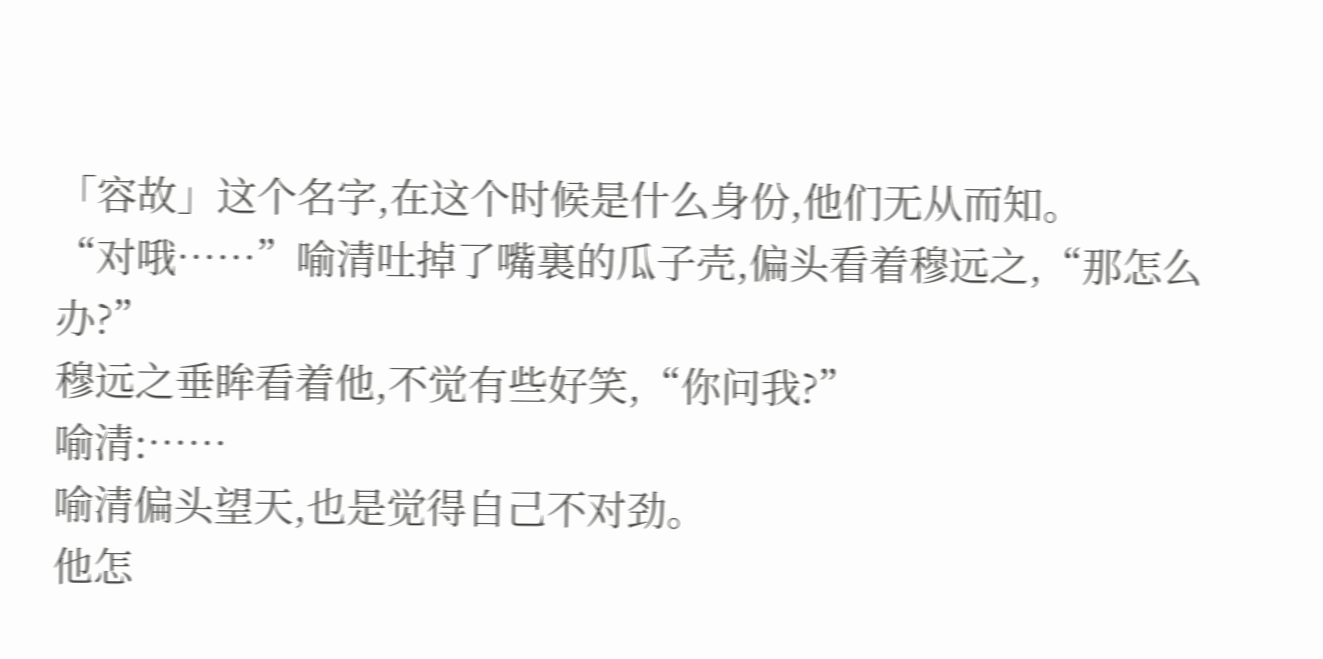「容故」这个名字,在这个时候是什么身份,他们无从而知。
“对哦……”喻清吐掉了嘴裏的瓜子壳,偏头看着穆远之,“那怎么办?”
穆远之垂眸看着他,不觉有些好笑,“你问我?”
喻清:……
喻清偏头望天,也是觉得自己不对劲。
他怎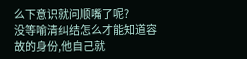么下意识就问顺嘴了呢?
没等喻清纠结怎么才能知道容故的身份,他自己就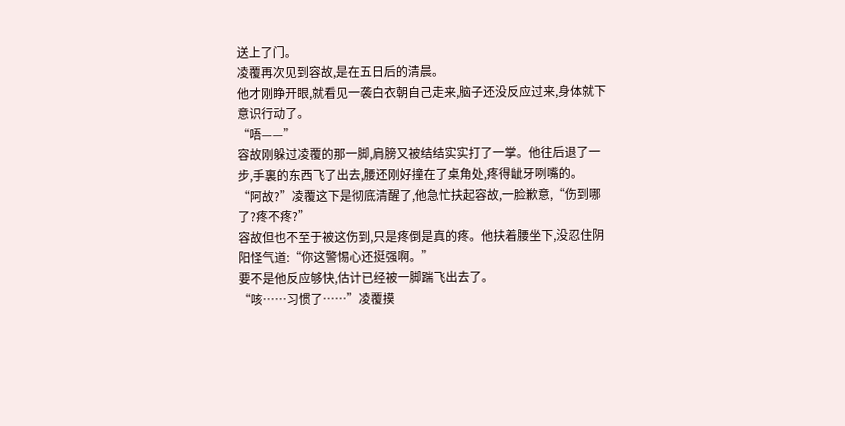送上了门。
凌覆再次见到容故,是在五日后的清晨。
他才刚睁开眼,就看见一袭白衣朝自己走来,脑子还没反应过来,身体就下意识行动了。
“唔——”
容故刚躲过凌覆的那一脚,肩膀又被结结实实打了一掌。他往后退了一步,手裏的东西飞了出去,腰还刚好撞在了桌角处,疼得龇牙咧嘴的。
“阿故?”凌覆这下是彻底清醒了,他急忙扶起容故,一脸歉意,“伤到哪了?疼不疼?”
容故但也不至于被这伤到,只是疼倒是真的疼。他扶着腰坐下,没忍住阴阳怪气道:“你这警惕心还挺强啊。”
要不是他反应够快,估计已经被一脚踹飞出去了。
“咳……习惯了……”凌覆摸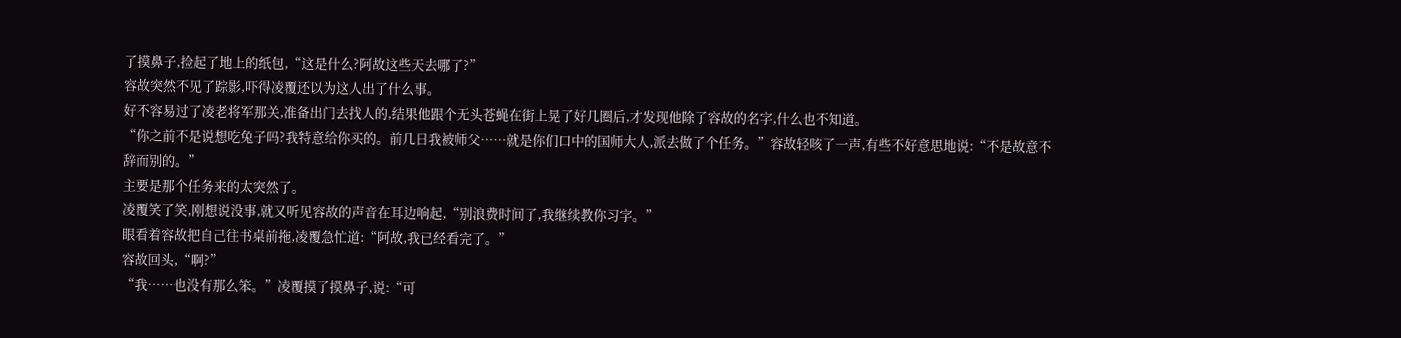了摸鼻子,捡起了地上的纸包,“这是什么?阿故这些天去哪了?”
容故突然不见了踪影,吓得凌覆还以为这人出了什么事。
好不容易过了凌老将军那关,准备出门去找人的,结果他跟个无头苍蝇在街上晃了好几圈后,才发现他除了容故的名字,什么也不知道。
“你之前不是说想吃兔子吗?我特意给你买的。前几日我被师父……就是你们口中的国师大人,派去做了个任务。”容故轻咳了一声,有些不好意思地说:“不是故意不辞而别的。”
主要是那个任务来的太突然了。
凌覆笑了笑,刚想说没事,就又听见容故的声音在耳边响起,“别浪费时间了,我继续教你习字。”
眼看着容故把自己往书桌前拖,凌覆急忙道:“阿故,我已经看完了。”
容故回头,“啊?”
“我……也没有那么笨。”凌覆摸了摸鼻子,说:“可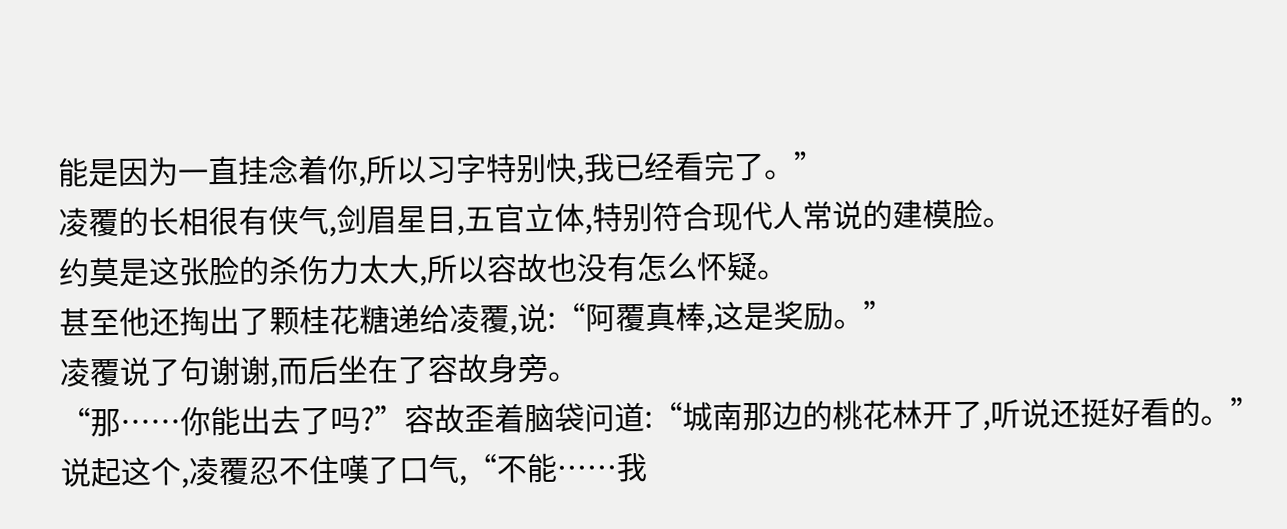能是因为一直挂念着你,所以习字特别快,我已经看完了。”
凌覆的长相很有侠气,剑眉星目,五官立体,特别符合现代人常说的建模脸。
约莫是这张脸的杀伤力太大,所以容故也没有怎么怀疑。
甚至他还掏出了颗桂花糖递给凌覆,说:“阿覆真棒,这是奖励。”
凌覆说了句谢谢,而后坐在了容故身旁。
“那……你能出去了吗?”容故歪着脑袋问道:“城南那边的桃花林开了,听说还挺好看的。”
说起这个,凌覆忍不住嘆了口气,“不能……我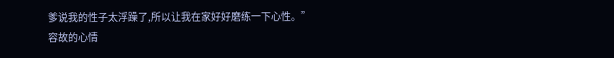爹说我的性子太浮躁了,所以让我在家好好磨练一下心性。”
容故的心情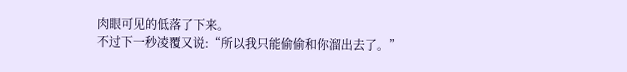肉眼可见的低落了下来。
不过下一秒凌覆又说:“所以我只能偷偷和你溜出去了。”